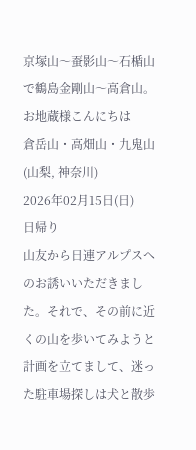京塚山〜蚕影山〜石楯山で鶴島金剛山〜高倉山。お地蔵様こんにちは
倉岳山・高畑山・九鬼山
(山梨, 神奈川)
2026年02月15日(日)
日帰り
山友から日連アルプスへのお誘いいただきました。それで、その前に近くの山を歩いてみようと計画を立てまして、迷った駐車場探しは犬と散歩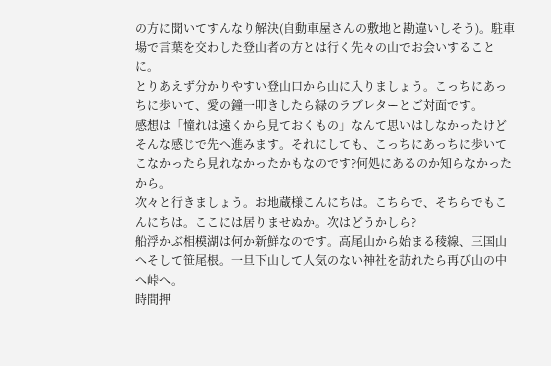の方に聞いてすんなり解決(自動車屋さんの敷地と勘違いしそう)。駐車場で言葉を交わした登山者の方とは行く先々の山でお会いすることに。
とりあえず分かりやすい登山口から山に入りましょう。こっちにあっちに歩いて、愛の鐘一叩きしたら緑のラブレターとご対面です。
感想は「憧れは遠くから見ておくもの」なんて思いはしなかったけどそんな感じで先へ進みます。それにしても、こっちにあっちに歩いてこなかったら見れなかったかもなのです?何処にあるのか知らなかったから。
次々と行きましょう。お地蔵様こんにちは。こちらで、そちらでもこんにちは。ここには居りませぬか。次はどうかしら?
船浮かぶ相模湖は何か新鮮なのです。高尾山から始まる稜線、三国山へそして笹尾根。一旦下山して人気のない神社を訪れたら再び山の中へ峠へ。
時間押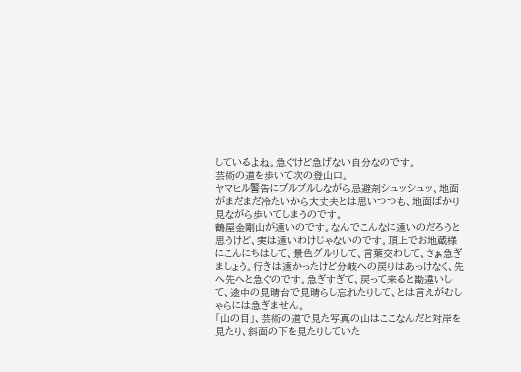しているよね。急ぐけど急げない自分なのです。
芸術の道を歩いて次の登山口。
ヤマヒル警告にブルブルしながら忌避剤シュッシュッ、地面がまだまだ冷たいから大丈夫とは思いつつも、地面ばかり見ながら歩いてしまうのです。
鶴屋金剛山が遠いのです。なんでこんなに遠いのだろうと思うけど、実は遠いわけじゃないのです。頂上でお地蔵様にこんにちはして、景色グルリして、言葉交わして、さぁ急ぎましょう。行きは遠かったけど分岐への戻りはあっけなく、先へ先へと急ぐのです。急ぎすぎて、戻って来ると勘違いして、途中の見晴台で見晴らし忘れたりして、とは言えがむしゃらには急ぎません。
「山の目」、芸術の道で見た写真の山はここなんだと対岸を見たり、斜面の下を見たりしていた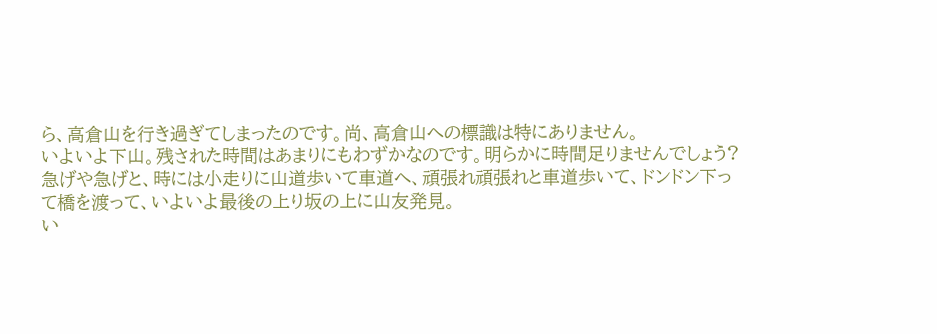ら、高倉山を行き過ぎてしまったのです。尚、高倉山への標識は特にありません。
いよいよ下山。残された時間はあまりにもわずかなのです。明らかに時間足りませんでしょう?
急げや急げと、時には小走りに山道歩いて車道へ、頑張れ頑張れと車道歩いて、ドンドン下って橋を渡って、いよいよ最後の上り坂の上に山友発見。
い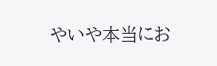やいや本当にお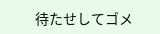待たせしてゴメ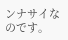ンナサイなのです。